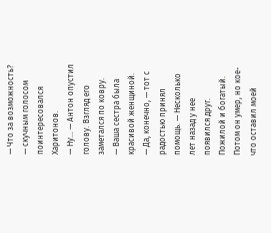— Что за возможность? — скучным голосом поинтересовался Харитонов.
— Ну… — Антон опустил голову. Взгляд его заметался по ковру.
— Ваша сестра была красивой женщиной.
— Да, конечно, — тот с радостью принял помощь. — Несколько лет назад у нее появился друг. Пожилой и богатый. Потом он умер, но кое-что оставил моей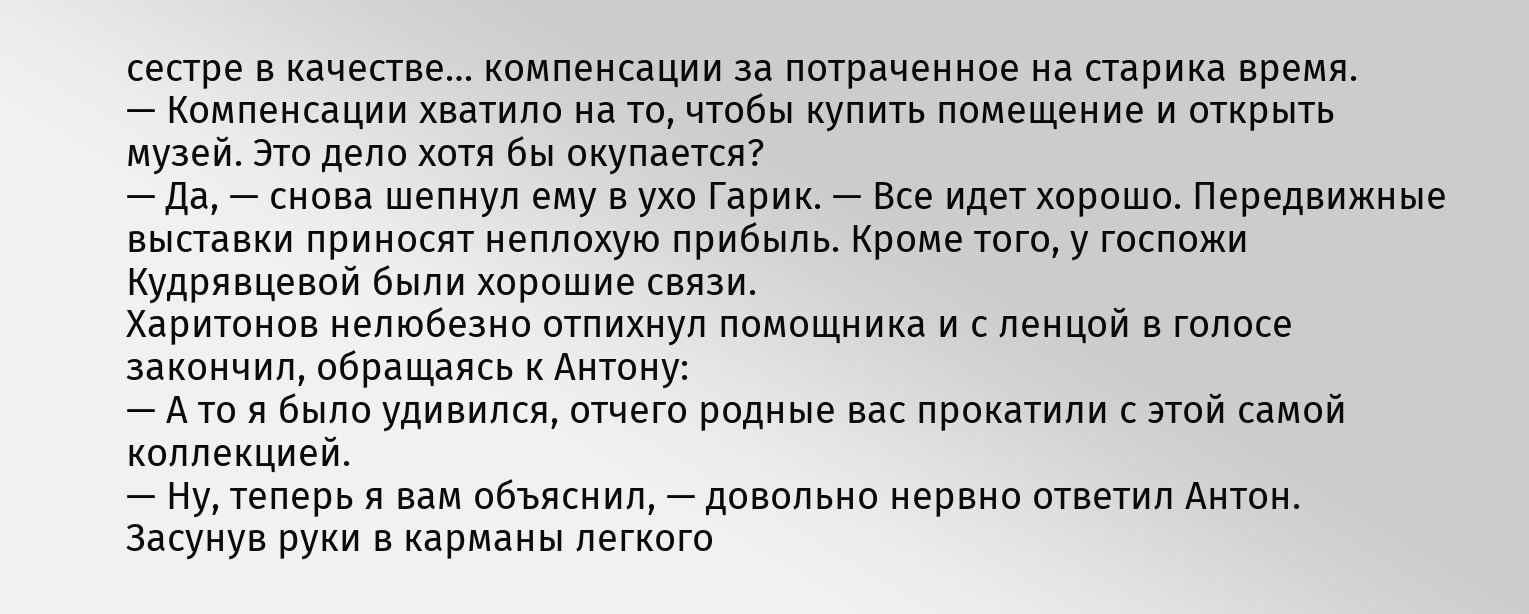сестре в качестве… компенсации за потраченное на старика время.
— Компенсации хватило на то, чтобы купить помещение и открыть музей. Это дело хотя бы окупается?
— Да, — снова шепнул ему в ухо Гарик. — Все идет хорошо. Передвижные выставки приносят неплохую прибыль. Кроме того, у госпожи Кудрявцевой были хорошие связи.
Харитонов нелюбезно отпихнул помощника и с ленцой в голосе закончил, обращаясь к Антону:
— А то я было удивился, отчего родные вас прокатили с этой самой коллекцией.
— Ну, теперь я вам объяснил, — довольно нервно ответил Антон.
Засунув руки в карманы легкого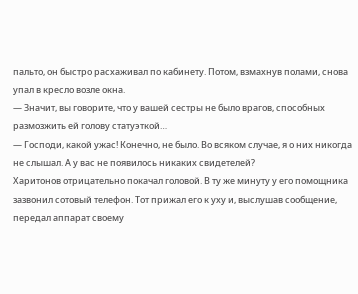пальто, он быстро расхаживал по кабинету. Потом, взмахнув полами, снова упал в кресло возле окна.
— Значит, вы говорите, что у вашей сестры не было врагов, способных размозжить ей голову статуэткой…
— Господи, какой ужас! Конечно, не было. Во всяком случае, я о них никогда не слышал. А у вас не появилось никаких свидетелей?
Харитонов отрицательно покачал головой. В ту же минуту у его помощника зазвонил сотовый телефон. Тот прижал его к уху и, выслушав сообщение, передал аппарат своему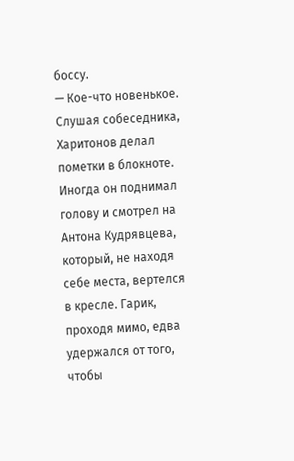боссу.
— Кое-что новенькое.
Слушая собеседника, Харитонов делал пометки в блокноте. Иногда он поднимал голову и смотрел на Антона Кудрявцева, который, не находя себе места, вертелся в кресле. Гарик, проходя мимо, едва удержался от того, чтобы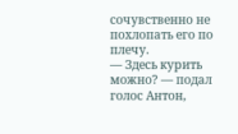сочувственно не похлопать его по плечу.
— Здесь курить можно? — подал голос Антон,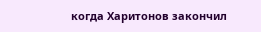когда Харитонов закончил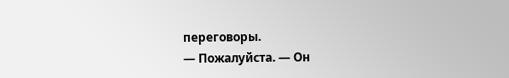переговоры.
— Пожалуйста. — Он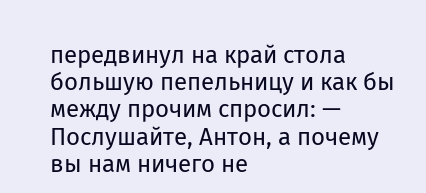передвинул на край стола большую пепельницу и как бы между прочим спросил: — Послушайте, Антон, а почему вы нам ничего не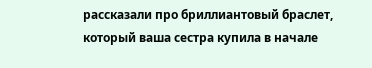рассказали про бриллиантовый браслет, который ваша сестра купила в начале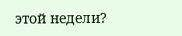этой недели?